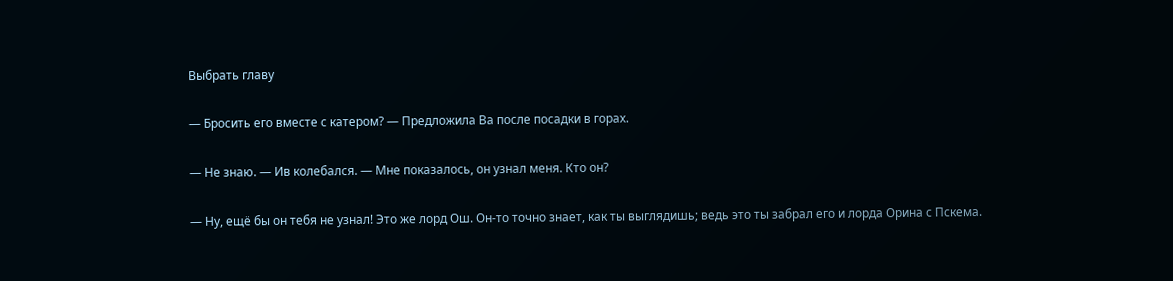Выбрать главу

— Бросить его вместе с катером? — Предложила Ва после посадки в горах.

— Не знаю. — Ив колебался. — Мне показалось, он узнал меня. Кто он?

— Ну, ещё бы он тебя не узнал! Это же лорд Ош. Он-то точно знает, как ты выглядишь; ведь это ты забрал его и лорда Орина с Пскема.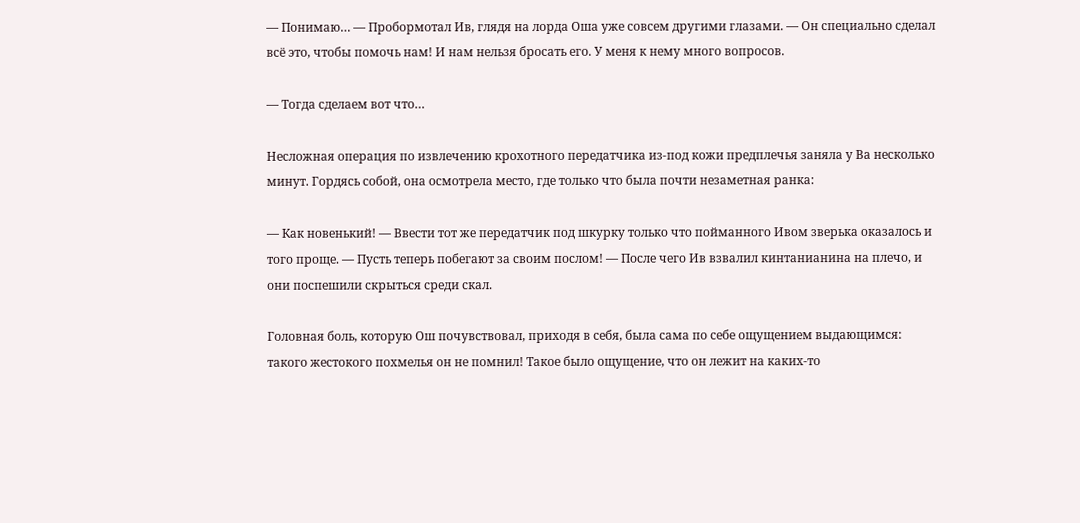— Понимаю… — Пробормотал Ив, глядя на лорда Оша уже совсем другими глазами. — Он специально сделал всё это, чтобы помочь нам! И нам нельзя бросать его. У меня к нему много вопросов.

— Тогда сделаем вот что…

Несложная операция по извлечению крохотного передатчика из-под кожи предплечья заняла у Ва несколько минут. Гордясь собой, она осмотрела место, где только что была почти незаметная ранка:

— Как новенький! — Ввести тот же передатчик под шкурку только что пойманного Ивом зверька оказалось и того проще. — Пусть теперь побегают за своим послом! — После чего Ив взвалил кинтанианина на плечо, и они поспешили скрыться среди скал.

Головная боль, которую Ош почувствовал, приходя в себя, была сама по себе ощущением выдающимся: такого жестокого похмелья он не помнил! Такое было ощущение, что он лежит на каких-то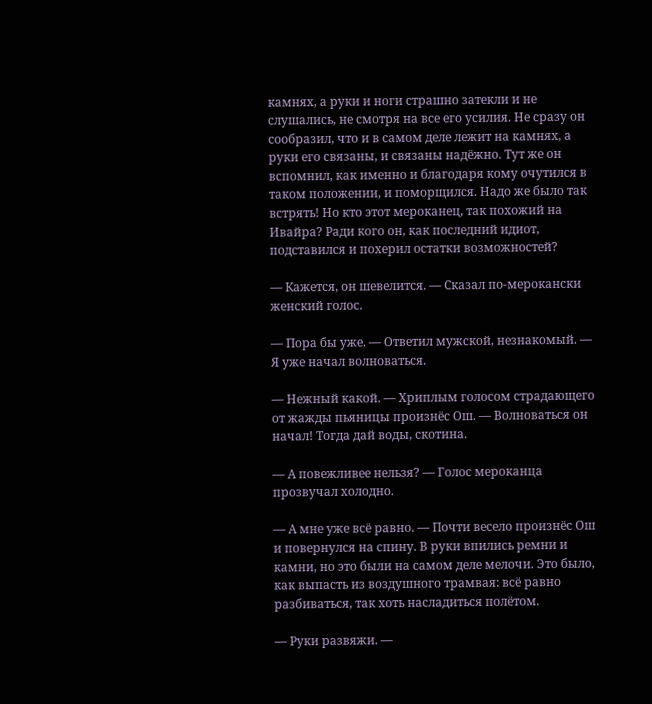камнях, а руки и ноги страшно затекли и не слушались, не смотря на все его усилия. Не сразу он сообразил, что и в самом деле лежит на камнях, а руки его связаны, и связаны надёжно. Тут же он вспомнил, как именно и благодаря кому очутился в таком положении, и поморщился. Надо же было так встрять! Но кто этот мероканец, так похожий на Ивайра? Ради кого он, как последний идиот, подставился и похерил остатки возможностей?

— Кажется, он шевелится. — Сказал по-мерокански женский голос.

— Пора бы уже. — Ответил мужской, незнакомый. — Я уже начал волноваться.

— Нежный какой. — Хриплым голосом страдающего от жажды пьяницы произнёс Ош. — Волноваться он начал! Тогда дай воды, скотина.

— А повежливее нельзя? — Голос мероканца прозвучал холодно.

— А мне уже всё равно. — Почти весело произнёс Ош и повернулся на спину. В руки впились ремни и камни, но это были на самом деле мелочи. Это было, как выпасть из воздушного трамвая: всё равно разбиваться, так хоть насладиться полётом.

— Руки развяжи. —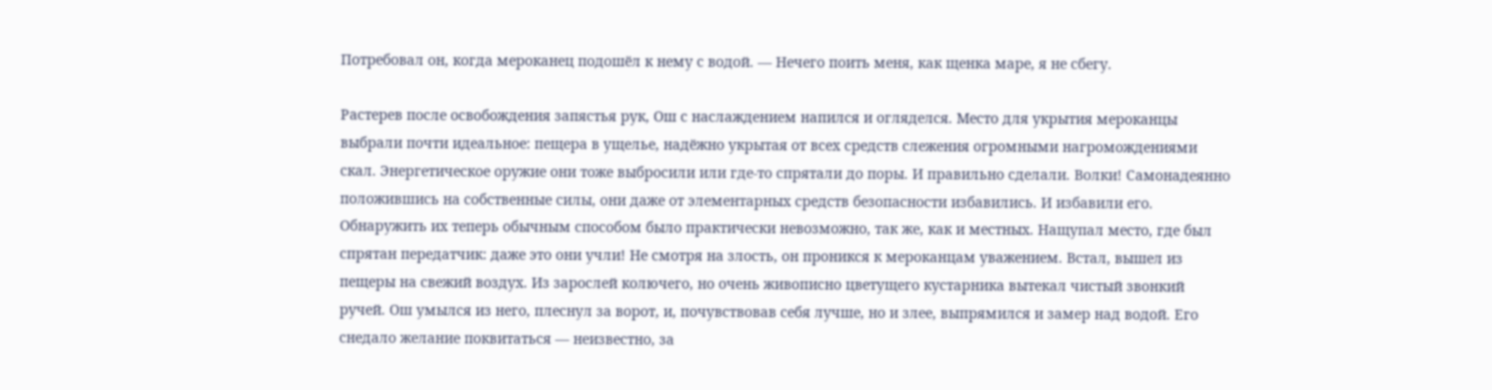Потребовал он, когда мероканец подошёл к нему с водой. — Нечего поить меня, как щенка маре, я не сбегу.

Растерев после освобождения запястья рук, Ош с наслаждением напился и огляделся. Место для укрытия мероканцы выбрали почти идеальное: пещера в ущелье, надёжно укрытая от всех средств слежения огромными нагромождениями скал. Энергетическое оружие они тоже выбросили или где-то спрятали до поры. И правильно сделали. Волки! Самонадеянно положившись на собственные силы, они даже от элементарных средств безопасности избавились. И избавили его. Обнаружить их теперь обычным способом было практически невозможно, так же, как и местных. Нащупал место, где был спрятан передатчик: даже это они учли! Не смотря на злость, он проникся к мероканцам уважением. Встал, вышел из пещеры на свежий воздух. Из зарослей колючего, но очень живописно цветущего кустарника вытекал чистый звонкий ручей. Ош умылся из него, плеснул за ворот, и, почувствовав себя лучше, но и злее, выпрямился и замер над водой. Его снедало желание поквитаться — неизвестно, за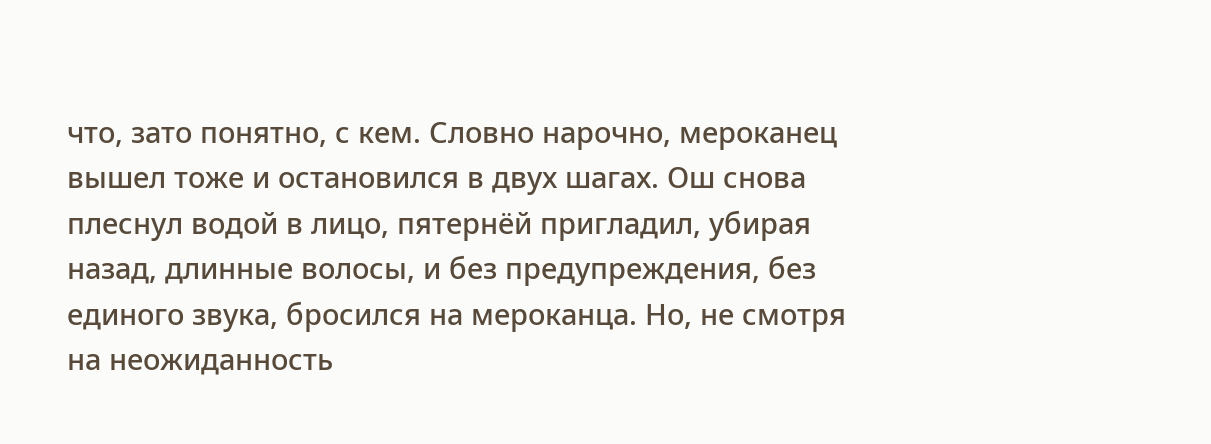что, зато понятно, с кем. Словно нарочно, мероканец вышел тоже и остановился в двух шагах. Ош снова плеснул водой в лицо, пятернёй пригладил, убирая назад, длинные волосы, и без предупреждения, без единого звука, бросился на мероканца. Но, не смотря на неожиданность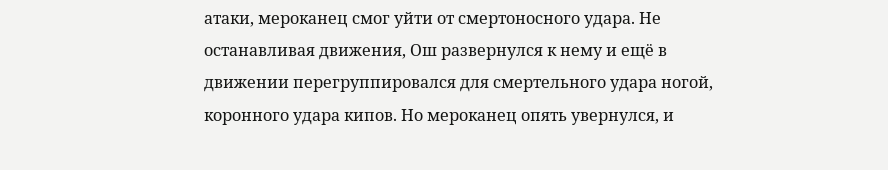атаки, мероканец смог уйти от смертоносного удара. Не останавливая движения, Ош развернулся к нему и ещё в движении перегруппировался для смертельного удара ногой, коронного удара кипов. Но мероканец опять увернулся, и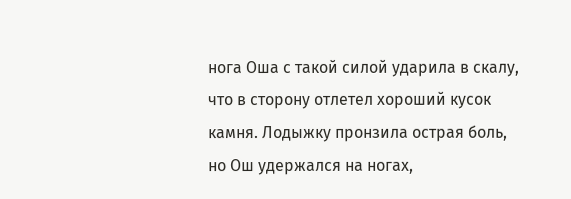нога Оша с такой силой ударила в скалу, что в сторону отлетел хороший кусок камня. Лодыжку пронзила острая боль, но Ош удержался на ногах,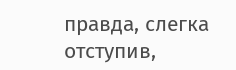правда, слегка отступив,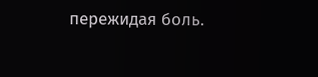пережидая боль.